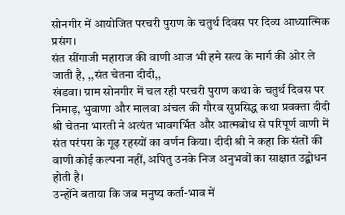सोनगीर में आयोजित परचरी पुराण के चतुर्थ दिवस पर दिव्य आध्यात्मिक प्रसंग।
संत सींगाजी महाराज की वाणी आज भी हमे सत्य के मार्ग की ओर ले जाती है, ,,संत चेतना दीदी,,
खंडवा। ग्राम सोनगीर में चल रही परचरी पुराण कथा के चतुर्थ दिवस पर निमाड़, भुवाणा और मालवा अंचल की गौरव सुप्रसिद्ध कथा प्रवक्ता दीदी श्री चेतना भारती ने अत्यंत भावगर्भित और आत्मबोध से परिपूर्ण वाणी में संत परंपरा के गूढ़ रहस्यों का वर्णन किया। दीदी श्री ने कहा कि संतों की वाणी कोई कल्पना नहीं, अपितु उनके निज अनुभवों का साक्षात उद्बोधन होती है।
उन्होंने बताया कि जब मनुष्य कर्ता-भाव में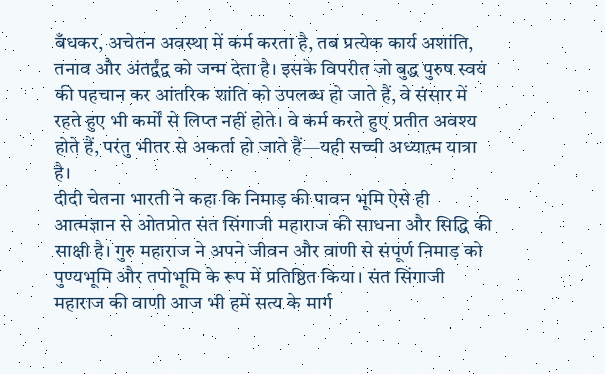बँधकर, अचेतन अवस्था में कर्म करता है, तब प्रत्येक कार्य अशांति, तनाव और अंतर्द्वंद्व को जन्म देता है। इसके विपरीत जो बुद्ध पुरुष स्वयं की पहचान कर आंतरिक शांति को उपलब्ध हो जाते हैं, वे संसार में रहते हुए भी कर्मों से लिप्त नहीं होते। वे कर्म करते हुए प्रतीत अवश्य होते हैं, परंतु भीतर से अकर्ता हो जाते हैं—यही सच्ची अध्यात्म यात्रा है।
दीदी चेतना भारती ने कहा कि निमाड़ की पावन भूमि ऐसे ही आत्मज्ञान से ओतप्रोत संत सिंगाजी महाराज की साधना और सिद्धि की साक्षी है। गुरु महाराज ने अपने जीवन और वाणी से संपूर्ण निमाड़ को पुण्यभूमि और तपोभूमि के रूप में प्रतिष्ठित किया। संत सिंगाजी महाराज की वाणी आज भी हमें सत्य के मार्ग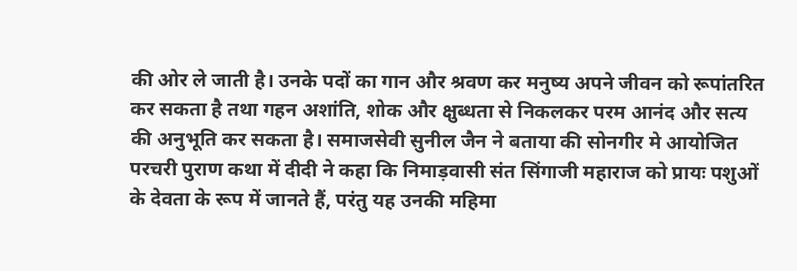की ओर ले जाती है। उनके पदों का गान और श्रवण कर मनुष्य अपने जीवन को रूपांतरित कर सकता है तथा गहन अशांति, शोक और क्षुब्धता से निकलकर परम आनंद और सत्य की अनुभूति कर सकता है। समाजसेवी सुनील जैन ने बताया की सोनगीर मे आयोजित परचरी पुराण कथा में दीदी ने कहा कि निमाड़वासी संत सिंगाजी महाराज को प्रायः पशुओं के देवता के रूप में जानते हैं, परंतु यह उनकी महिमा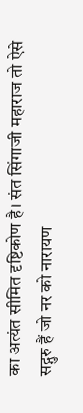का अत्यंत सीमित दृष्टिकोण है। संत सिंगाजी महाराज तो ऐसे सद्गुरु हैं जो नर को नारायण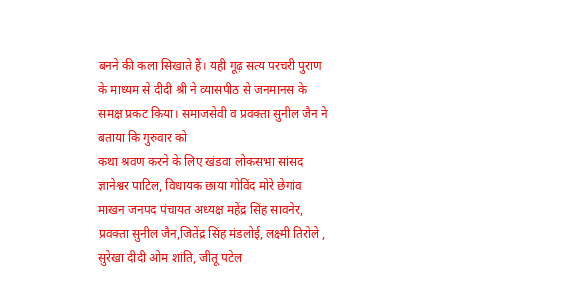बनने की कला सिखाते हैं। यही गूढ़ सत्य परचरी पुराण के माध्यम से दीदी श्री ने व्यासपीठ से जनमानस के समक्ष प्रकट किया। समाजसेवी व प्रवक्ता सुनील जैन ने बताया कि गुरुवार को
कथा श्रवण करने के लिए खंडवा लोकसभा सांसद ज्ञानेश्वर पाटिल, विधायक छाया गोविंद मोरे छेगांव माखन जनपद पंचायत अध्यक्ष महेंद्र सिंह सावनेर, प्रवक्ता सुनील जैन,जितेंद्र सिंह मंडलोई, लक्ष्मी तिरोले , सुरेखा दीदी ओम शांति, जीतू पटेल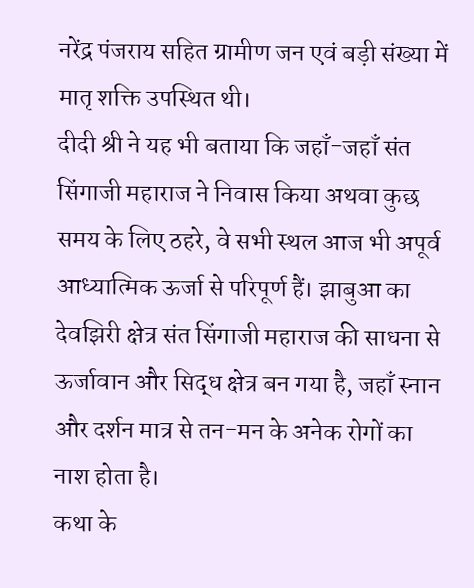नरेंद्र पंजराय सहित ग्रामीण जन एवं बड़ी संख्या में मातृ शक्ति उपस्थित थी।
दीदी श्री ने यह भी बताया कि जहाँ-जहाँ संत सिंगाजी महाराज ने निवास किया अथवा कुछ समय के लिए ठहरे, वे सभी स्थल आज भी अपूर्व आध्यात्मिक ऊर्जा से परिपूर्ण हैं। झाबुआ का देवझिरी क्षेत्र संत सिंगाजी महाराज की साधना से ऊर्जावान और सिद्ध क्षेत्र बन गया है, जहाँ स्नान और दर्शन मात्र से तन-मन के अनेक रोगों का नाश होता है।
कथा के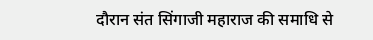दौरान संत सिंगाजी महाराज की समाधि से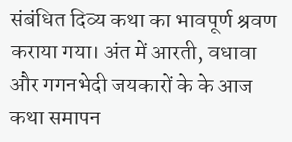संबंधित दिव्य कथा का भावपूर्ण श्रवण कराया गया। अंत में आरती, वधावा और गगनभेदी जयकारों के के आज कथा समापन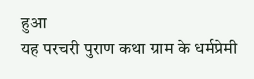हुआ
यह परचरी पुराण कथा ग्राम के धर्मप्रेमी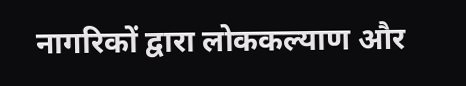नागरिकों द्वारा लोककल्याण और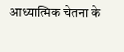आध्यात्मिक चेतना के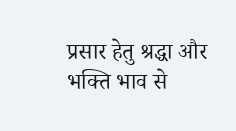प्रसार हेतु श्रद्धा और भक्ति भाव से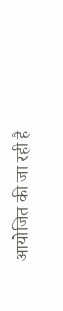आयोजित की जा रही है